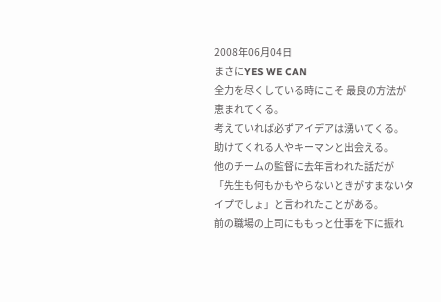2008年06月04日
まさにYES WE CAN
全力を尽くしている時にこそ 最良の方法が恵まれてくる。
考えていれば必ずアイデアは湧いてくる。
助けてくれる人やキーマンと出会える。
他のチームの監督に去年言われた話だが
「先生も何もかもやらないときがすまないタイプでしょ」と言われたことがある。
前の職場の上司にももっと仕事を下に振れ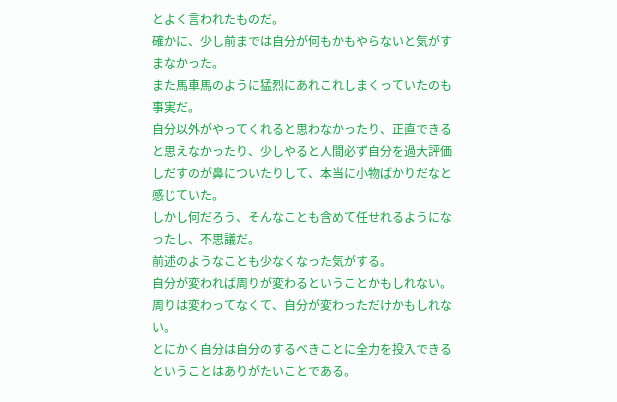とよく言われたものだ。
確かに、少し前までは自分が何もかもやらないと気がすまなかった。
また馬車馬のように猛烈にあれこれしまくっていたのも事実だ。
自分以外がやってくれると思わなかったり、正直できると思えなかったり、少しやると人間必ず自分を過大評価しだすのが鼻についたりして、本当に小物ばかりだなと感じていた。
しかし何だろう、そんなことも含めて任せれるようになったし、不思議だ。
前述のようなことも少なくなった気がする。
自分が変われば周りが変わるということかもしれない。
周りは変わってなくて、自分が変わっただけかもしれない。
とにかく自分は自分のするべきことに全力を投入できるということはありがたいことである。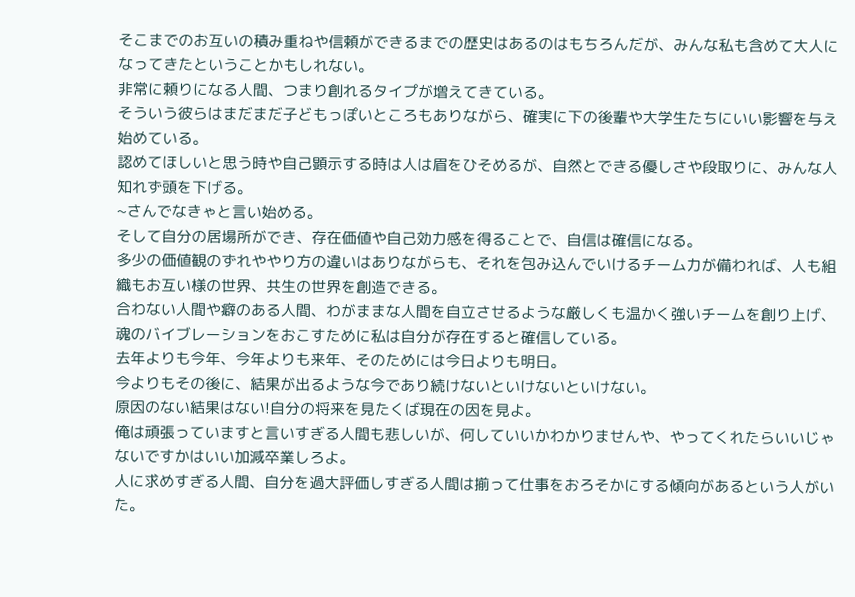そこまでのお互いの積み重ねや信頼ができるまでの歴史はあるのはもちろんだが、みんな私も含めて大人になってきたということかもしれない。
非常に頼りになる人間、つまり創れるタイプが増えてきている。
そういう彼らはまだまだ子どもっぽいところもありながら、確実に下の後輩や大学生たちにいい影響を与え始めている。
認めてほしいと思う時や自己顕示する時は人は眉をひそめるが、自然とできる優しさや段取りに、みんな人知れず頭を下げる。
~さんでなきゃと言い始める。
そして自分の居場所ができ、存在価値や自己効力感を得ることで、自信は確信になる。
多少の価値観のずれややり方の違いはありながらも、それを包み込んでいけるチーム力が備われば、人も組織もお互い様の世界、共生の世界を創造できる。
合わない人間や癖のある人間、わがままな人間を自立させるような厳しくも温かく強いチームを創り上げ、魂のバイブレーションをおこすために私は自分が存在すると確信している。
去年よりも今年、今年よりも来年、そのためには今日よりも明日。
今よりもその後に、結果が出るような今であり続けないといけないといけない。
原因のない結果はない!自分の将来を見たくば現在の因を見よ。
俺は頑張っていますと言いすぎる人間も悲しいが、何していいかわかりませんや、やってくれたらいいじゃないですかはいい加減卒業しろよ。
人に求めすぎる人間、自分を過大評価しすぎる人間は揃って仕事をおろそかにする傾向があるという人がいた。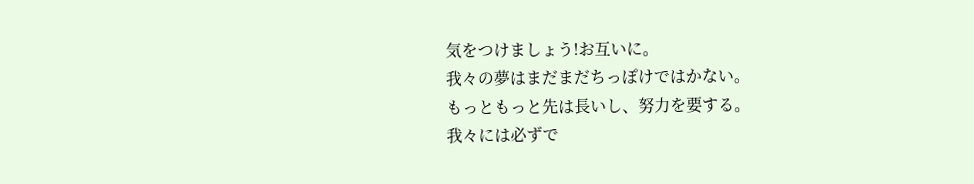気をつけましょう!お互いに。
我々の夢はまだまだちっぽけではかない。
もっともっと先は長いし、努力を要する。
我々には必ずで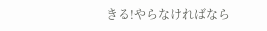きる!やらなければなら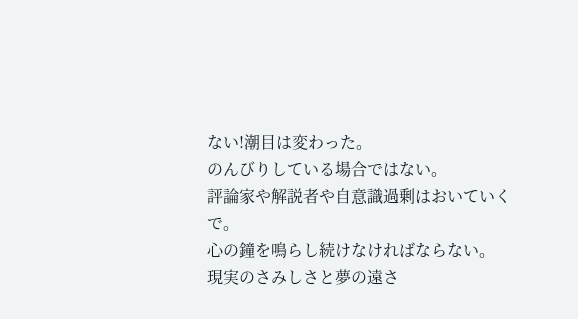ない!潮目は変わった。
のんびりしている場合ではない。
評論家や解説者や自意識過剰はおいていくで。
心の鐘を鳴らし続けなければならない。
現実のさみしさと夢の遠さ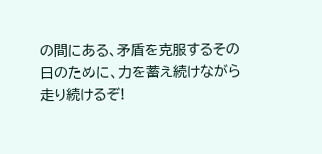の間にある、矛盾を克服するその日のために、力を蓄え続けながら走り続けるぞ!